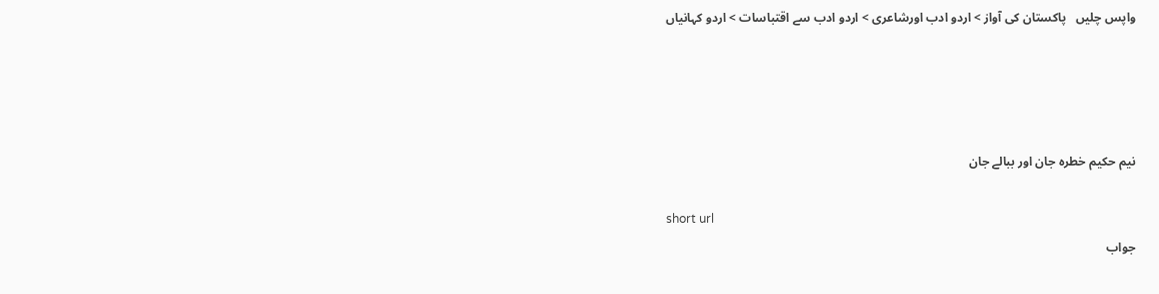واپس چلیں   پاکستان کی آواز > اردو ادب اورشاعری > اردو ادب سے اقتباسات > اردو کہانیاں




نیم حکیم خطرہ جان اور ببالے جان

short url
جواب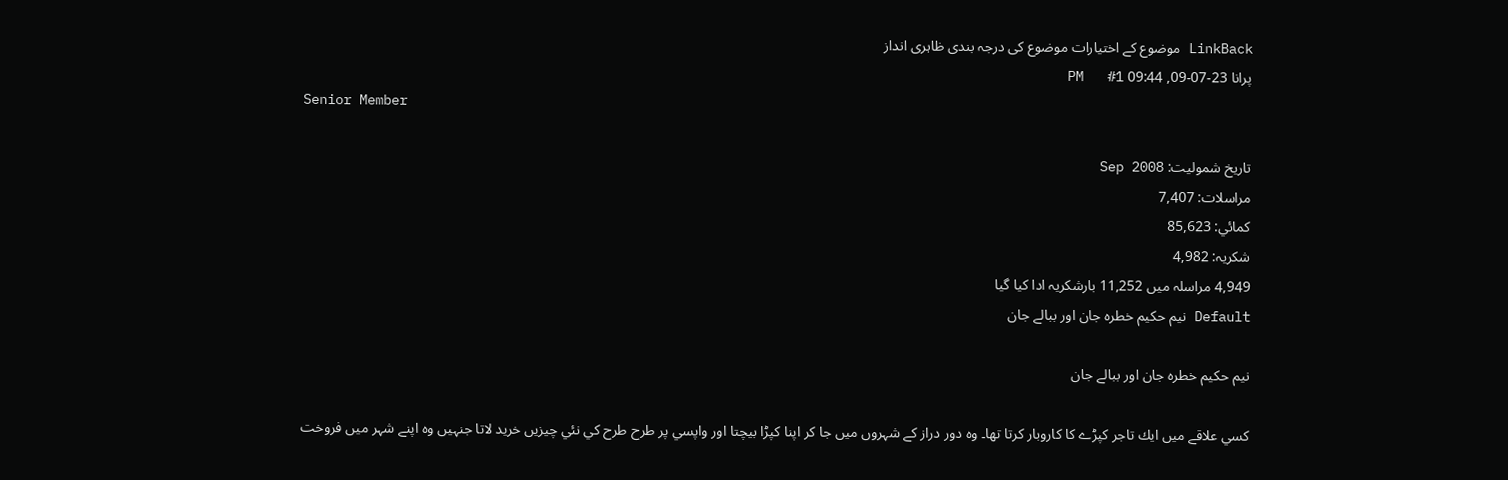LinkBack موضوع کے اختیارات موضوع کی درجہ بندی ظاہری انداز
پرانا 23-07-09, 09:44 PM   #1
Senior Member

تاریخ شمولیت: Sep 2008
مراسلات: 7,407
کمائي: 85,623
شکریہ: 4,982
4,949 مراسلہ میں 11,252 بارشکریہ ادا کیا گیا
Default نیم حکیم خطرہ جان اور ببالے جان

نیم حکیم خطرہ جان اور ببالے جان

كسي علاقے ميں ايك تاجر كپڑے كا كاروبار كرتا تھا۔ وہ دور دراز كے شہروں ميں جا كر اپنا كپڑا بيچتا اور واپسي پر طرح طرح كي نئي چيزيں خريد لاتا جنہيں وہ اپنے شہر ميں فروخت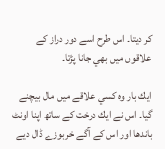كر ديتا۔ اس طرح اسے دور دراز كے علاقوں ميں بھي جانا پڑتا۔

ايك بار وہ كسي علاقے ميں مال بيچنے گيا۔ اس نے ايك درخت كے ساتھ اپنا اونٹ باندھا اور اس كے آگے خربوزے ڈال ديے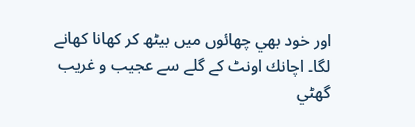اور خود بھي چھائوں ميں بيٹھ كر كھانا كھانے لگا۔ اچانك اونٹ كے گلے سے عجيب و غريب گھٹي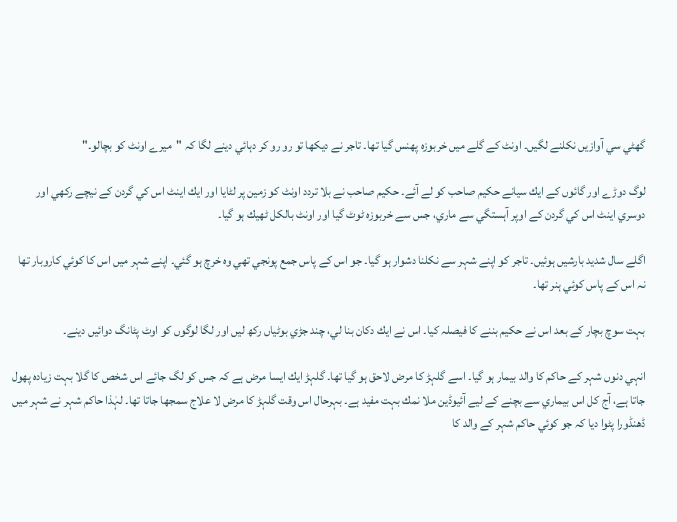گھٹي سي آوازيں نكلنے لگيں۔ اونٹ كے گلے ميں خربوزہ پھنس گيا تھا۔ تاجر نے ديكھا تو رو رو كر دہائي دينے لگا كہ "ميرے اونٹ كو بچالو۔"

لوگ دوڑے اور گائوں كے ايك سيانے حكيم صاحب كو لے آئے۔ حكيم صاحب نے بلا تردد اونٹ كو زمين پر لٹايا اور ايك اينٹ اس كي گردن كے نيچے ركھي اور دوسري اينٹ اس كي گردن كے اوپر آہستگي سے ماري، جس سے خربوزہ ٹوٹ گيا اور اونٹ بالكل ٹھيك ہو گيا۔

اگلے سال شديد بارشيں ہوئيں۔ تاجر كو اپنے شہر سے نكلنا دشوار ہو گيا۔ جو اس كے پاس جمع پونجي تھي وہ خرچ ہو گئي۔ اپنے شہر ميں اس كا كوئي كاروبار تھا نہ اس كے پاس كوئي ہنر تھا۔

بہت سوچ بچار كے بعد اس نے حكيم بننے كا فيصلہ كيا۔ اس نے ايك دكان بنا لي، چند جڑي بوٹياں ركھ ليں اور لگا لوگوں كو اوٹ پٹانگ دوائيں دينے۔

انہي دنوں شہر كے حاكم كا والد بيمار ہو گيا۔ اسے گلہڑ كا مرض لاحق ہو گيا تھا۔ گلہڑ ايك ايسا مرض ہے كہ جس كو لگ جائے اس شخص كا گلا بہت زيادہ پھول جاتا ہے، آج كل اس بيماري سے بچنے كے ليے آئيوڈين ملا نمك بہت مفيد ہے۔ بہرحال اس وقت گلہڑ كا مرض لا علاج سمجھا جاتا تھا۔ لہٰذا حاكم شہر نے شہر ميں ڈھنڈورا پٹوا ديا كہ جو كوئي حاكم شہر كے والد كا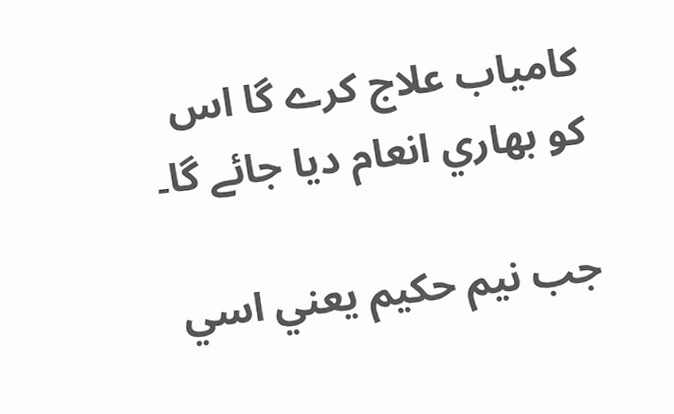كامياب علاج كرے گا اس كو بھاري انعام ديا جائے گا۔

جب نيم حكيم يعني اسي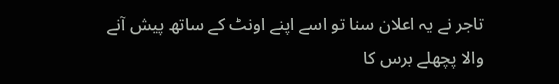تاجر نے يہ اعلان سنا تو اسے اپنے اونٹ كے ساتھ پيش آنے والا پچھلے برس كا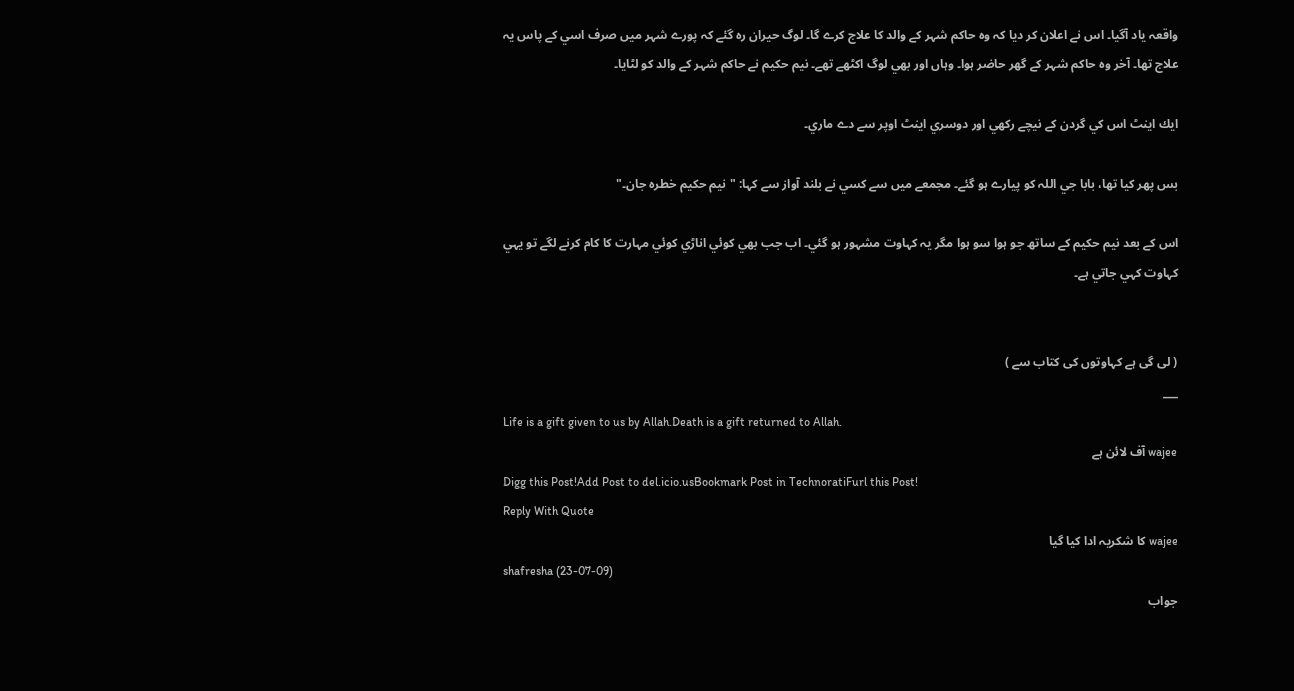واقعہ ياد آگيا۔ اس نے اعلان كر ديا كہ وہ حاكم شہر كے والد كا علاج كرے گا۔ لوگ حيران رہ گئے كہ پورے شہر ميں صرف اسي كے پاس يہ علاج تھا۔ آخر وہ حاكم شہر كے گھر حاضر ہوا۔ وہاں اور بھي لوگ اكٹھے تھے۔ نيم حكيم نے حاكم شہر كے والد كو لٹايا۔

ايك اينٹ اس كي گردن كے نيچے ركھي اور دوسري اينٹ اوپر سے دے ماري۔

بس پھر كيا تھا، بابا جي اللہ كو پيارے ہو گئے۔ مجمعے ميں سے كسي نے بلند آواز سے كہا: "نيم حكيم خطرہ جان۔"

اس كے بعد نيم حكيم كے ساتھ جو ہوا سو ہوا مگر يہ كہاوت مشہور ہو گئي۔ اب جب بھي كوئي اناڑي كوئي مہارت كا كام كرنے لگے تو يہي كہاوت كہي جاتي ہے۔


( لی گی ہے کہاوتوں کی کتاب سے )
___
Life is a gift given to us by Allah.Death is a gift returned to Allah.
wajee آف لائن ہے
Digg this Post!Add Post to del.icio.usBookmark Post in TechnoratiFurl this Post!
Reply With Quote
wajee کا شکریہ ادا کیا گیا
shafresha (23-07-09)
جواب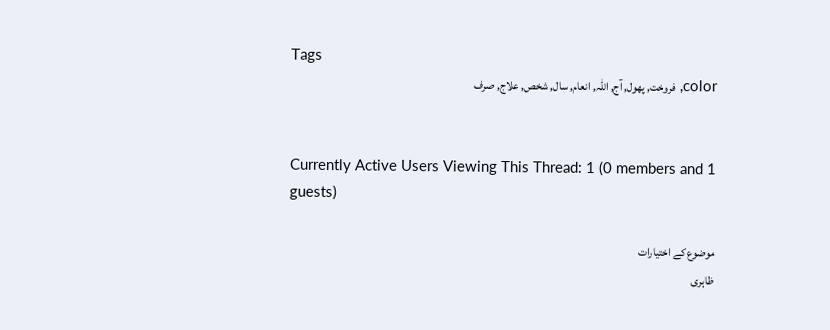Tags
color, فروخت, پھول, آج, اللہ, انعام, سال, شخص, علاج, صرف


Currently Active Users Viewing This Thread: 1 (0 members and 1 guests)

موضوع کے اختیارات
ظاہری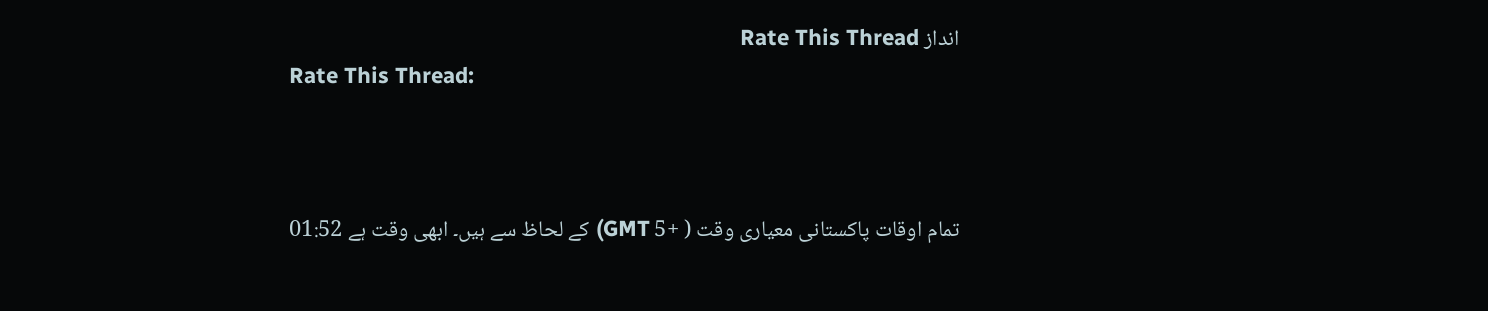انداز Rate This Thread
Rate This Thread:



تمام اوقات پاکستانی معیاری وقت ( +5 GMT) کے لحاظ سے ہیں۔ ابھی وقت ہے 01:52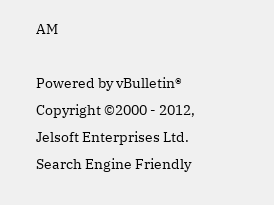AM

Powered by vBulletin® Copyright ©2000 - 2012, Jelsoft Enterprises Ltd.
Search Engine Friendly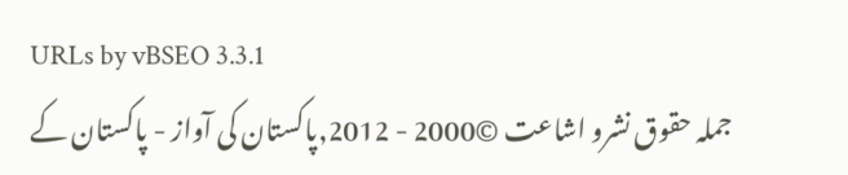URLs by vBSEO 3.3.1
جملہ حقوق نشرو اشاعت ©2000 - 2012,پاکستان کی آواز - پاکستان کے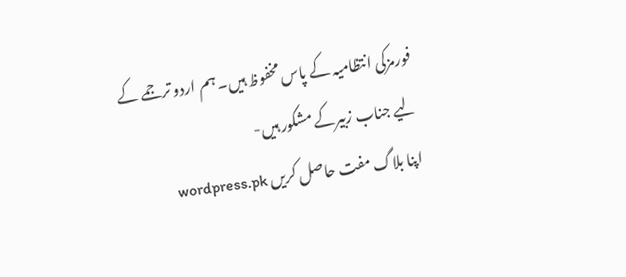فورمزکی انتظامیہ کے پاس مخفوظ ہیں۔ ہم اردو ترجمے کے لیے جناب زبیرکے مشکور ہیں-
اپنا بلاگ مفت حاصل کریں wordpress.pk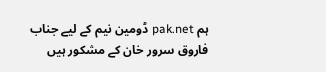ہم pak.net ڈومین نیم کے لیے جناب فاروق سرور خان کے مشکور ہیں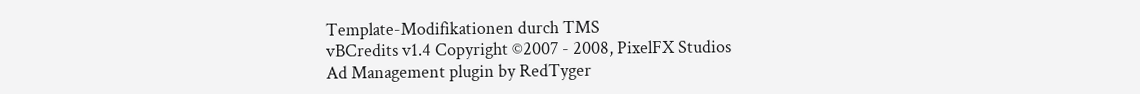Template-Modifikationen durch TMS
vBCredits v1.4 Copyright ©2007 - 2008, PixelFX Studios
Ad Management plugin by RedTyger